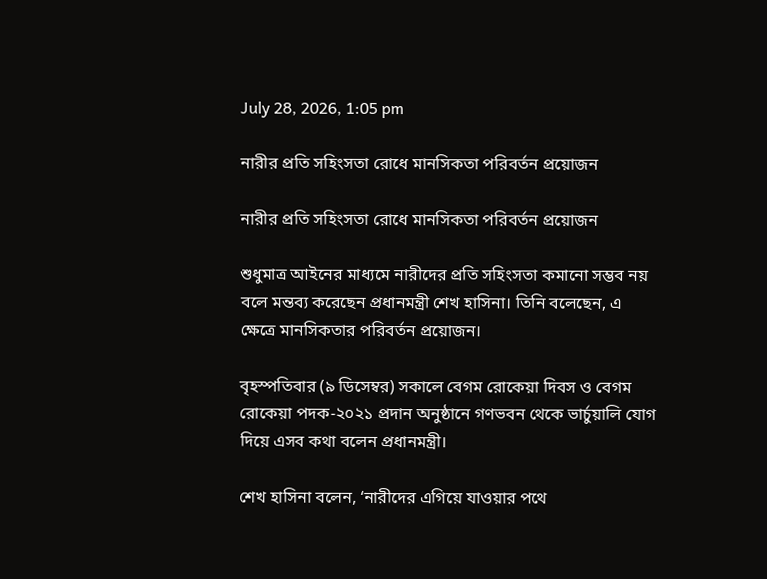July 28, 2026, 1:05 pm

নারীর প্রতি সহিংসতা রোধে মানসিকতা পরিবর্তন প্রয়োজন

নারীর প্রতি সহিংসতা রোধে মানসিকতা পরিবর্তন প্রয়োজন

শুধুমাত্র আইনের মাধ্যমে নারীদের প্রতি সহিংসতা কমানো সম্ভব নয় বলে মন্তব্য করেছেন প্রধানমন্ত্রী শেখ হাসিনা। তিনি বলেছেন, এ ক্ষেত্রে মানসিকতার পরিবর্তন প্রয়োজন।

বৃহস্পতিবার (৯ ডিসেম্বর) সকালে বেগম রোকেয়া দিবস ও বেগম রোকেয়া পদক-২০২১ প্রদান অনুষ্ঠানে গণভবন থেকে ভার্চুয়ালি যোগ দিয়ে এসব কথা বলেন প্রধানমন্ত্রী।

শেখ হাসিনা বলেন, ‘নারীদের এগিয়ে যাওয়ার পথে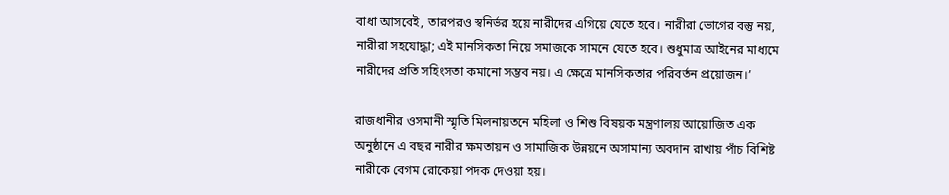বাধা আসবেই, তারপরও স্বনির্ভর হয়ে নারীদের এগিয়ে যেতে হবে। নারীরা ভোগের বস্তু নয়, নারীরা সহযোদ্ধা; এই মানসিকতা নিয়ে সমাজকে সামনে যেতে হবে। শুধুমাত্র আইনের মাধ্যমে নারীদের প্রতি সহিংসতা কমানো সম্ভব নয়। এ ক্ষেত্রে মানসিকতার পরিবর্তন প্রয়োজন।’

রাজধানীর ওসমানী স্মৃতি মিলনায়তনে মহিলা ও শিশু বিষয়ক মন্ত্রণালয় আয়োজিত এক অনুষ্ঠানে এ বছর নারীর ক্ষমতায়ন ও সামাজিক উন্নয়নে অসামান্য অবদান রাখায় পাঁচ বিশিষ্ট নারীকে বেগম রোকেয়া পদক দেওয়া হয়।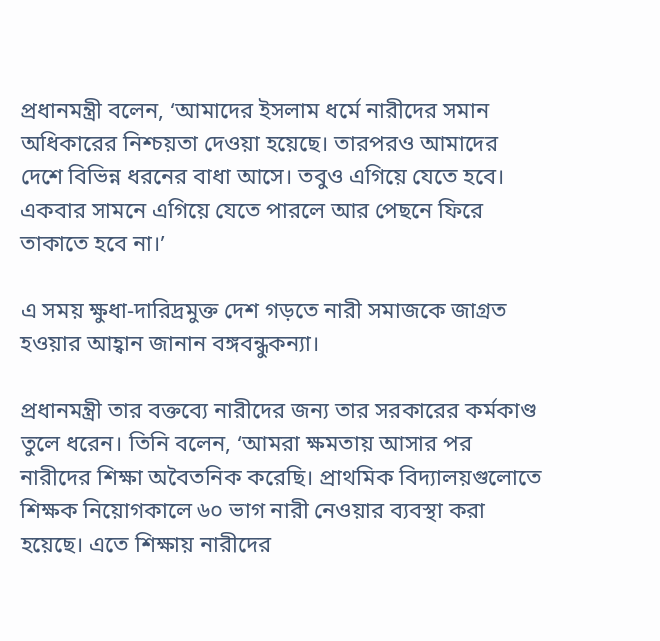প্রধানমন্ত্রী বলেন, ‘আমাদের ইসলাম ধর্মে নারীদের সমান অধিকারের নিশ্চয়তা দেওয়া হয়েছে। তারপরও আমাদের দেশে বিভিন্ন ধরনের বাধা আসে। তবুও এগিয়ে যেতে হবে। একবার সামনে এগিয়ে যেতে পারলে আর পেছনে ফিরে তাকাতে হবে না।’

এ সময় ক্ষুধা-দারিদ্রমুক্ত দেশ গড়তে নারী সমাজকে জাগ্রত হওয়ার আহ্বান জানান বঙ্গবন্ধুকন্যা।

প্রধানমন্ত্রী তার বক্তব্যে নারীদের জন্য তার সরকারের কর্মকাণ্ড তুলে ধরেন। তিনি বলেন, ‘আমরা ক্ষমতায় আসার পর নারীদের শিক্ষা অবৈতনিক করেছি। প্রাথমিক বিদ্যালয়গুলোতে শিক্ষক নিয়োগকালে ৬০ ভাগ নারী নেওয়ার ব্যবস্থা করা হয়েছে। এতে শিক্ষায় নারীদের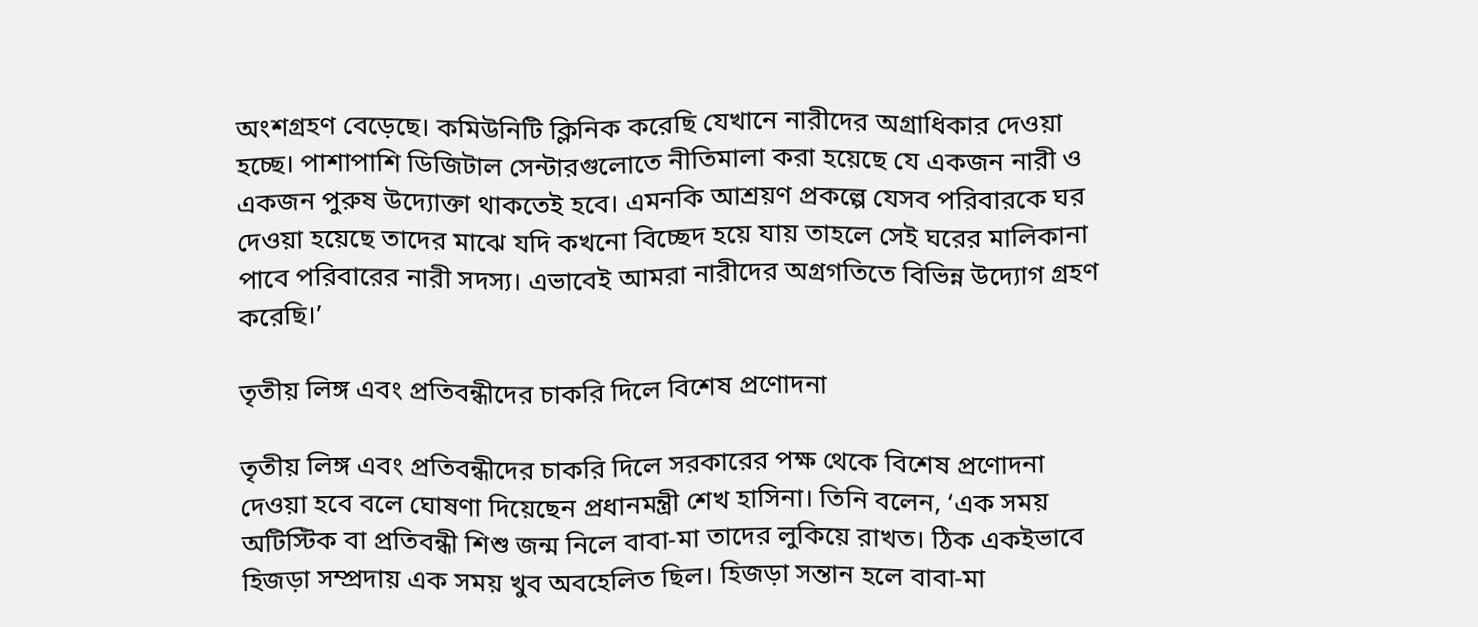অংশগ্রহণ বেড়েছে। কমিউনিটি ক্লিনিক করেছি যেখানে নারীদের অগ্রাধিকার দেওয়া হচ্ছে। পাশাপাশি ডিজিটাল সেন্টারগুলোতে নীতিমালা করা হয়েছে যে একজন নারী ও একজন পুরুষ উদ্যোক্তা থাকতেই হবে। এমনকি আশ্রয়ণ প্রকল্পে যেসব পরিবারকে ঘর দেওয়া হয়েছে তাদের মাঝে যদি কখনো বিচ্ছেদ হয়ে যায় তাহলে সেই ঘরের মালিকানা পাবে পরিবারের নারী সদস্য। এভাবেই আমরা নারীদের অগ্রগতিতে বিভিন্ন উদ্যোগ গ্রহণ করেছি।’

তৃতীয় লিঙ্গ এবং প্রতিবন্ধীদের চাকরি দিলে বিশেষ প্রণোদনা

তৃতীয় লিঙ্গ এবং প্রতিবন্ধীদের চাকরি দিলে সরকারের পক্ষ থেকে বিশেষ প্রণোদনা দেওয়া হবে বলে ঘোষণা দিয়েছেন প্রধানমন্ত্রী শেখ হাসিনা। তিনি বলেন, ‘এক সময় অটিস্টিক বা প্রতিবন্ধী শিশু জন্ম নিলে বাবা-মা তাদের লুকিয়ে রাখত। ঠিক একইভাবে হিজড়া সম্প্রদায় এক সময় খুব অবহেলিত ছিল। হিজড়া সন্তান হলে বাবা-মা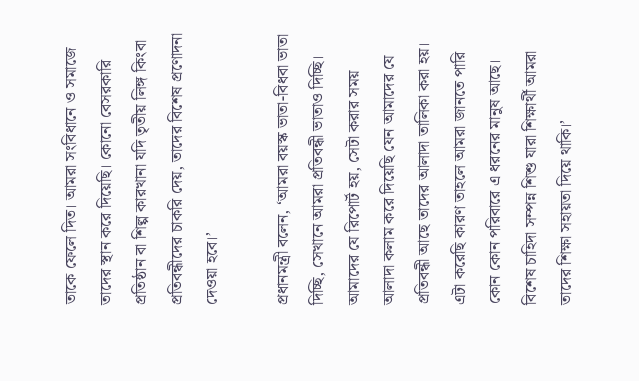তাকে ফেলে দিত। আমরা সংবিধানে ও সমাজে তাদের স্থান করে দিয়েছি। কোনো বেসরকারি প্রতিষ্ঠান বা শিল্প কারখানা যদি তৃতীয় লিঙ্গ কিংবা প্রতিবন্ধীদের চাকরি দেয়, তাদের বিশেষ প্রণোদনা দেওয়া হবে।’

প্রধানমন্ত্রী বলেন, ‘আমরা বয়স্ক ভাতা-বিধবা ভাতা দিচ্ছি, সেখানে আমরা প্রতিবন্ধী ভাতাও দিচ্ছি। আমাদের যে রিপোর্ট হয়, সেটা করার সময় আলাদা কলাম করে দিয়েছি যেন আমাদের যে প্রতিবন্ধী আছে তাদের আলাদা তালিকা করা হয়। এটা করেছি কারণ তাহলে আমরা জানতে পারি কোন কোন পরিবারে এ ধরনের মানুষ আছে। বিশেষ চাহিদা সম্পন্ন শিশু যারা শিক্ষার্থী আমরা তাদের শিক্ষা সহায়তা দিয়ে থাকি।’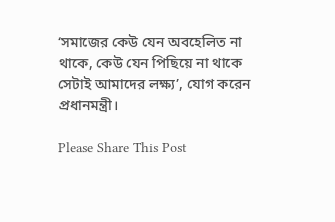‘সমাজের কেউ যেন অবহেলিত না থাকে, কেউ যেন পিছিয়ে না থাকে সেটাই আমাদের লক্ষ্য’, যোগ করেন প্রধানমন্ত্রী।

Please Share This Post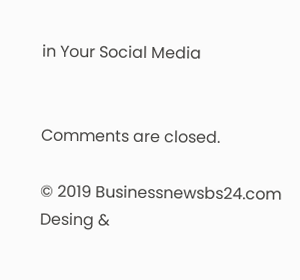in Your Social Media


Comments are closed.

© 2019 Businessnewsbs24.com
Desing &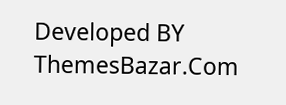Developed BY ThemesBazar.Com